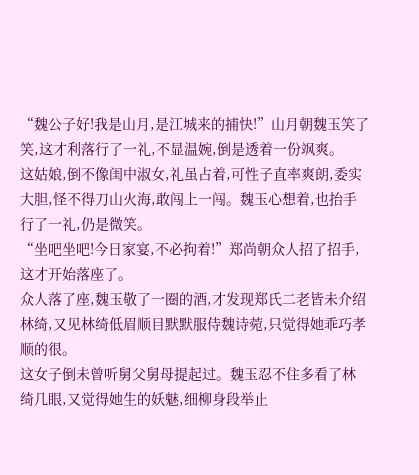“魏公子好!我是山月,是江城来的捕快!”山月朝魏玉笑了笑,这才利落行了一礼,不显温婉,倒是透着一份飒爽。
这姑娘,倒不像闺中淑女,礼虽占着,可性子直率爽朗,委实大胆,怪不得刀山火海,敢闯上一闯。魏玉心想着,也抬手行了一礼,仍是微笑。
“坐吧坐吧!今日家宴,不必拘着!”郑尚朝众人招了招手,这才开始落座了。
众人落了座,魏玉敬了一圈的酒,才发现郑氏二老皆未介绍林绮,又见林绮低眉顺目默默服侍魏诗菀,只觉得她乖巧孝顺的很。
这女子倒未曾听舅父舅母提起过。魏玉忍不住多看了林绮几眼,又觉得她生的妖魅,细柳身段举止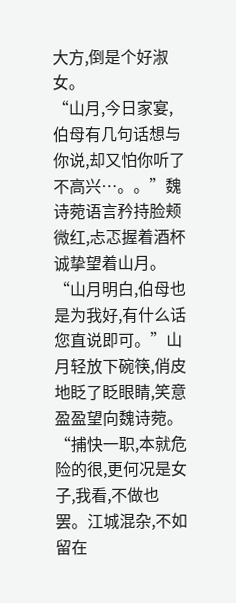大方,倒是个好淑女。
“山月,今日家宴,伯母有几句话想与你说,却又怕你听了不高兴…。。”魏诗菀语言矜持脸颊微红,忐忑握着酒杯诚挚望着山月。
“山月明白,伯母也是为我好,有什么话您直说即可。”山月轻放下碗筷,俏皮地眨了眨眼睛,笑意盈盈望向魏诗菀。
“捕快一职,本就危险的很,更何况是女子,我看,不做也罢。江城混杂,不如留在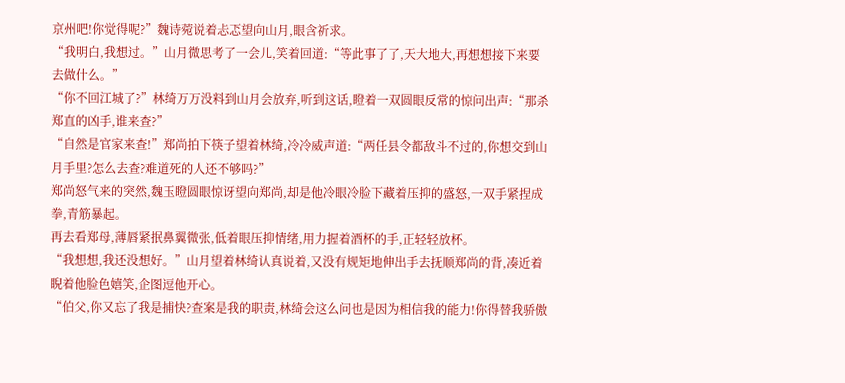京州吧!你觉得呢?”魏诗菀说着忐忑望向山月,眼含祈求。
“我明白,我想过。”山月微思考了一会儿,笑着回道:“等此事了了,天大地大,再想想接下来要去做什么。”
“你不回江城了?”林绮万万没料到山月会放弃,听到这话,瞪着一双圆眼反常的惊问出声:“那杀郑直的凶手,谁来查?”
“自然是官家来查!”郑尚拍下筷子望着林绮,冷冷威声道:“两任县令都敌斗不过的,你想交到山月手里?怎么去查?难道死的人还不够吗?”
郑尚怒气来的突然,魏玉瞪圆眼惊讶望向郑尚,却是他冷眼冷脸下藏着压抑的盛怒,一双手紧捏成拳,青筋暴起。
再去看郑母,薄唇紧抿鼻翼微张,低着眼压抑情绪,用力握着酒杯的手,正轻轻放杯。
“我想想,我还没想好。”山月望着林绮认真说着,又没有规矩地伸出手去抚顺郑尚的背,凑近着睨着他脸色嬉笑,企图逗他开心。
“伯父,你又忘了我是捕快?查案是我的职责,林绮会这么问也是因为相信我的能力!你得替我骄傲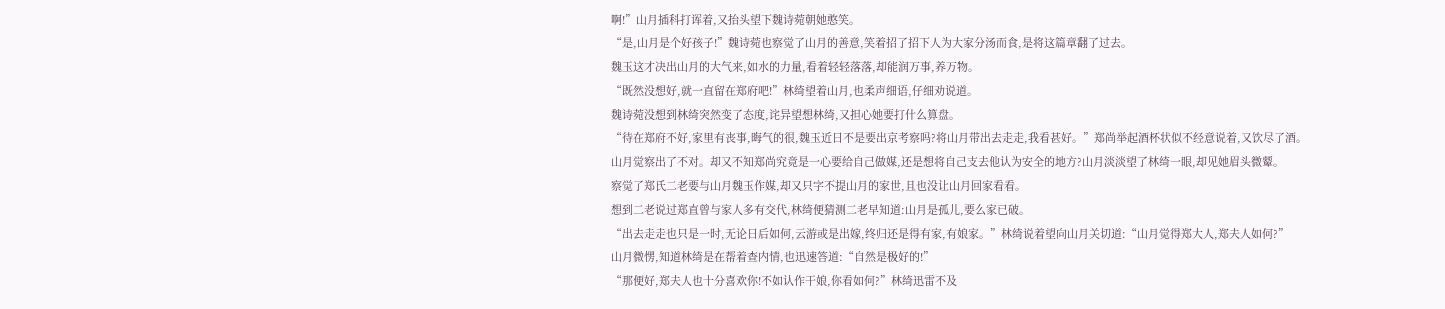啊!”山月插科打诨着,又抬头望下魏诗菀朝她憨笑。
“是,山月是个好孩子!”魏诗菀也察觉了山月的善意,笑着招了招下人为大家分汤而食,是将这篇章翻了过去。
魏玉这才决出山月的大气来,如水的力量,看着轻轻落落,却能润万事,养万物。
“既然没想好,就一直留在郑府吧!”林绮望着山月,也柔声细语,仔细劝说道。
魏诗菀没想到林绮突然变了态度,诧异望想林绮,又担心她要打什么算盘。
“待在郑府不好,家里有丧事,晦气的很,魏玉近日不是要出京考察吗?将山月带出去走走,我看甚好。”郑尚举起酒杯状似不经意说着,又饮尽了酒。
山月觉察出了不对。却又不知郑尚究竟是一心要给自己做媒,还是想将自己支去他认为安全的地方?山月淡淡望了林绮一眼,却见她眉头微颦。
察觉了郑氏二老要与山月魏玉作媒,却又只字不提山月的家世,且也没让山月回家看看。
想到二老说过郑直曾与家人多有交代,林绮便猜测二老早知道:山月是孤儿,要么家已破。
“出去走走也只是一时,无论日后如何,云游或是出嫁,终归还是得有家,有娘家。”林绮说着望向山月关切道:“山月觉得郑大人,郑夫人如何?”
山月微愣,知道林绮是在帮着查内情,也迅速答道:“自然是极好的!”
“那便好,郑夫人也十分喜欢你!不如认作干娘,你看如何?”林绮迅雷不及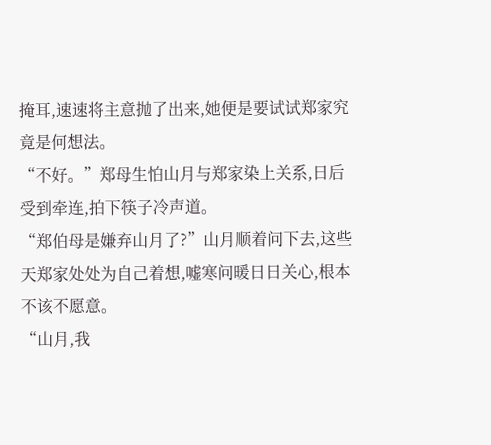掩耳,速速将主意抛了出来,她便是要试试郑家究竟是何想法。
“不好。”郑母生怕山月与郑家染上关系,日后受到牵连,拍下筷子冷声道。
“郑伯母是嫌弃山月了?”山月顺着问下去,这些天郑家处处为自己着想,嘘寒问暖日日关心,根本不该不愿意。
“山月,我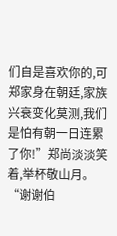们自是喜欢你的,可郑家身在朝廷,家族兴衰变化莫测,我们是怕有朝一日连累了你!”郑尚淡淡笑着,举杯敬山月。
“谢谢伯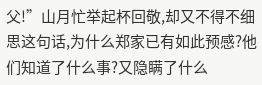父!”山月忙举起杯回敬,却又不得不细思这句话,为什么郑家已有如此预感?他们知道了什么事?又隐瞒了什么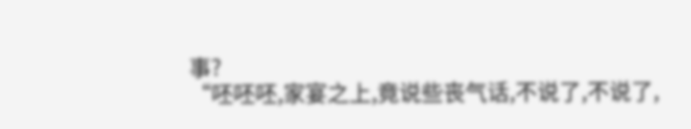事?
“呸呸呸,家宴之上,竟说些丧气话,不说了,不说了,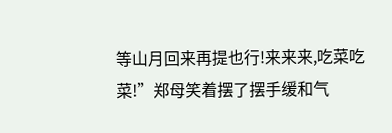等山月回来再提也行!来来来,吃菜吃菜!”郑母笑着摆了摆手缓和气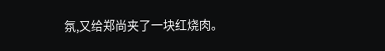氛,又给郑尚夹了一块红烧肉。